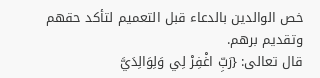خص الوالدين بالدعاء قبل التعميم لتأكد حقهم وتقديم برهم.
قال تعالى: {رَبِّ اغْفِرْ لِي وَلِوَالِدَيَّ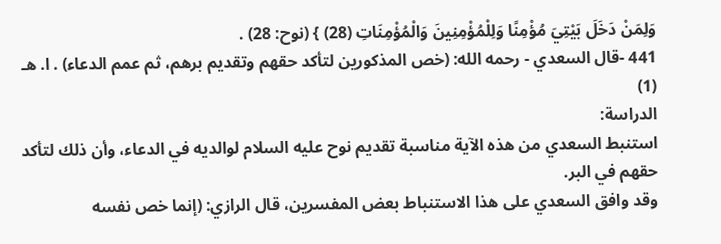وَلِمَنْ دَخَلَ بَيْتِيَ مُؤْمِنًا وَلِلْمُؤْمِنِينَ وَالْمُؤْمِنَاتِ (28) } (نوح: 28) .
441 -قال السعدي - رحمه الله: (خص المذكورين لتأكد حقهم وتقديم برهم، ثم عمم الدعاء) . ا. هـ (1)
الدراسة:
استنبط السعدي من هذه الآية مناسبة تقديم نوح عليه السلام لوالديه في الدعاء، وأن ذلك لتأكد حقهم في البر.
وقد وافق السعدي على هذا الاستنباط بعض المفسرين، قال الرازي: (إنما خص نفسه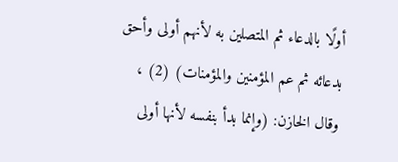أولًا بالدعاء ثم المتصلين به لأنهم أولى وأحق بدعائه ثم عم المؤمنين والمؤمنات) (2) ، وقال الخازن: (وإنما بدأ بنفسه لأنها أولى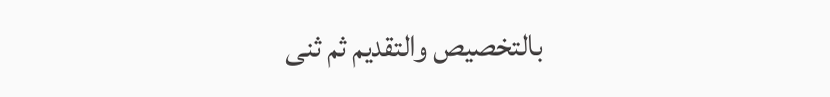بالتخصيص والتقديم ثم ثنى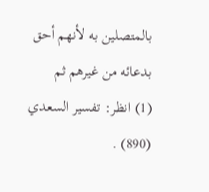بالمتصلين به لأنهم أحق بدعائه من غيرهم ثم
(1) انظر: تفسير السعدي (890) .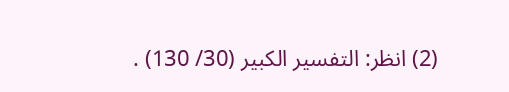(2) انظر: التفسير الكبير (30/ 130) .